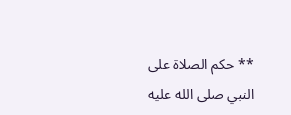** حكم الصلاة على النبي صلى الله عليه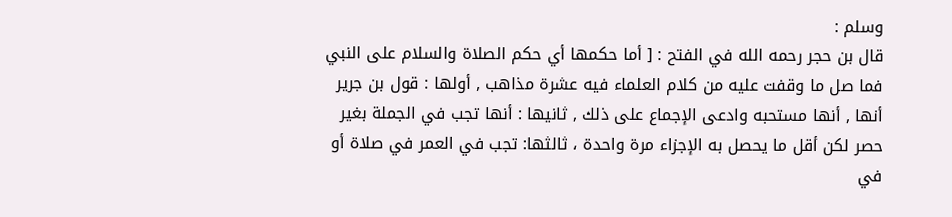وسلم :
قال بن حجر رحمه الله في الفتح : [ أما حكمها أي حكم الصلاة والسلام على النبي فما صل ما وقفت عليه من كلام العلماء فيه عشرة مذاهب , أولها : قول بن جرير أنها , أنها مستحبه وادعى الإجماع على ذلك , ثانيها : أنها تجب في الجملة بغير حصر لكن أقل ما يحصل به الإجزاء مرة واحدة ، ثالثها: تجب في العمر في صلاة أو في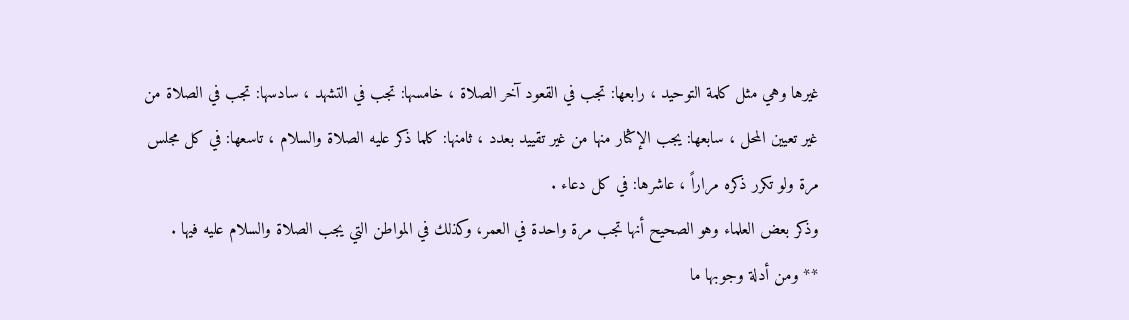غيرها وهي مثل كلمة التوحيد ، رابعها: تجب في القعود آخر الصلاة ، خامسها: تجب في التشهد ، سادسها: تجب في الصلاة من غير تعيين المحل ، سابعها: يجب الإكثار منها من غير تقييد بعدد ، ثامنها: كلما ذكر عليه الصلاة والسلام ، تاسعها: في كل مجلس مرة ولو تكرر ذكره مراراً ، عاشرها: في كل دعاء .
وذكر بعض العلماء وهو الصحيح أنها تجب مرة واحدة في العمر، وكذلك في المواطن التي يجب الصلاة والسلام عليه فيها .
** ومن أدلة وجوبها ما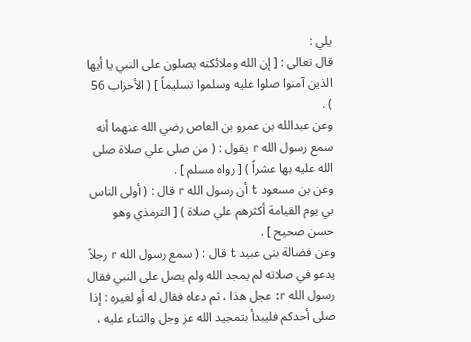يلي :
قال تعالى : [ إن الله وملائكته يصلون على النبي يا أيها الذين آمنوا صلوا عليه وسلموا تسليماً ] ( الأحزاب 56 ) .
وعن عبدالله بن عمرو بن العاص رضي الله عنهما أنه سمع رسول الله r يقول : ( من صلى علي صلاة صلى الله عليه بها عشراً ) [ رواه مسلم ] .
وعن بن مسعود t أن رسول الله r قال : ( أولى الناس بي يوم القيامة أكثرهم علي صلاة ) [ الترمذي وهو حسن صحيح ] .
وعن فضالة بنى عبيد t قال : ( سمع رسول الله r رجلاً يدعو في صلاته لم يمجد الله ولم يصل على النبي فقال رسول الله r: عجل هذا ، ثم دعاه فقال له أو لغيره : إذا صلى أحدكم فليبدأ بتمجيد الله عز وجل والثناء عليه ،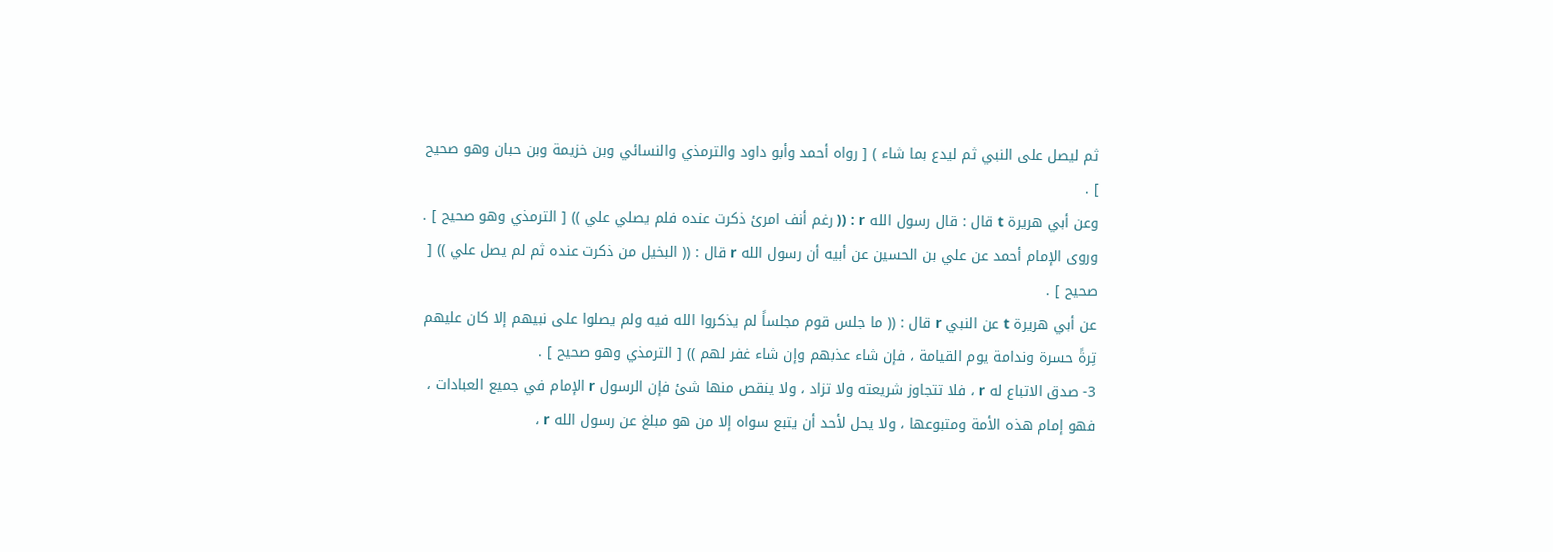ثم ليصل على النبي ثم ليدع بما شاء ) [ رواه أحمد وأبو داود والترمذي والنسائي وبن خزيمة وبن حبان وهو صحيح ] .
وعن أبي هريرة t قال : قال رسول الله r : (( رغم أنف امرئ ذكرت عنده فلم يصلي علي )) [ الترمذي وهو صحيح ] .
وروى الإمام أحمد عن علي بن الحسين عن أبيه أن رسول الله r قال : (( البخيل من ذكرت عنده ثم لم يصل علي )) [ صحيح ] .
عن أبي هريرة t عن النبي r قال : (( ما جلس قوم مجلساً لم يذكروا الله فيه ولم يصلوا على نبيهم إلا كان عليهم تِرةً حسرة وندامة يوم القيامة ، فإن شاء عذبهم وإن شاء غفر لهم )) [ الترمذي وهو صحيح ] .
3- صدق الاتباع له r ، فلا تتجاوز شريعته ولا تزاد ، ولا ينقص منها شئ فإن الرسول r الإمام في جميع العبادات ، فهو إمام هذه الأمة ومتبوعها ، ولا يحل لأحد أن يتبع سواه إلا من هو مبلغ عن رسول الله r ،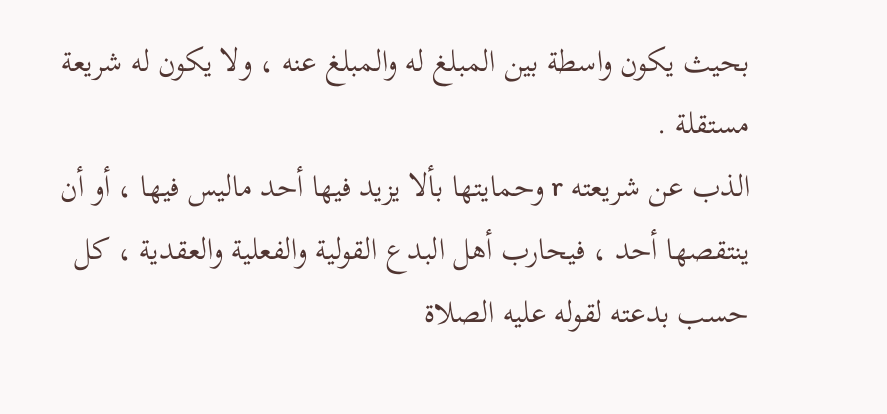بحيث يكون واسطة بين المبلغ له والمبلغ عنه ، ولا يكون له شريعة مستقلة .
الذب عن شريعته r وحمايتها بألا يزيد فيها أحد ماليس فيها ، أو أن ينتقصها أحد ، فيحارب أهل البدع القولية والفعلية والعقدية ، كل حسب بدعته لقوله عليه الصلاة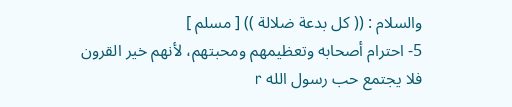والسلام : (( كل بدعة ضلالة )) [ مسلم ]
5- احترام أصحابه وتعظيمهم ومحبتهم، لأنهم خير القرون فلا يجتمع حب رسول الله r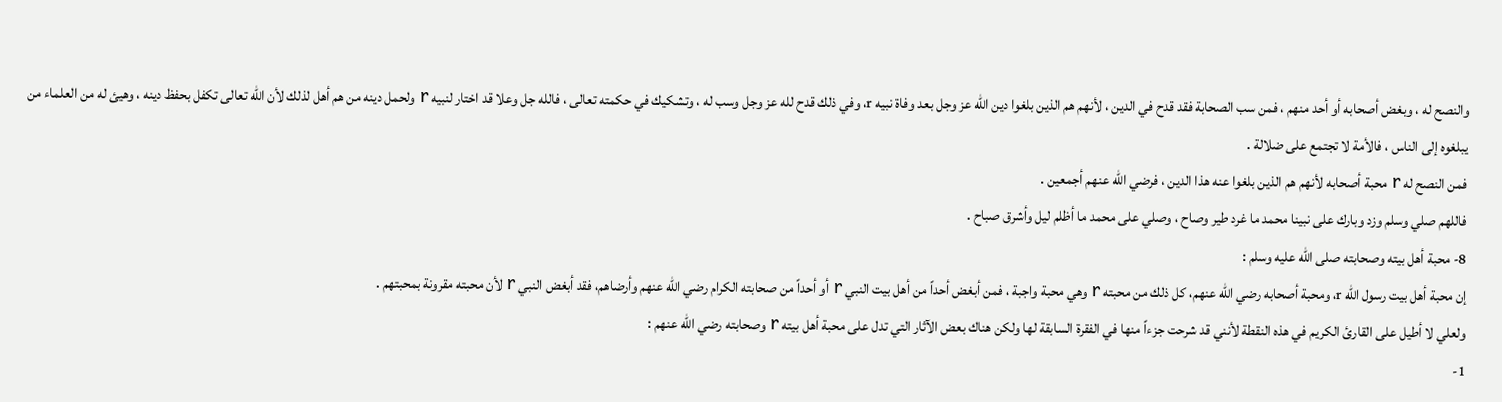والنصح له ، وبغض أصحابه أو أحد منهم ، فمن سب الصحابة فقد قدح في الدين ، لأنهم هم الذين بلغوا دين الله عز وجل بعد وفاة نبيه r، وفي ذلك قدح لله عز وجل وسب له ، وتشكيك في حكمته تعالى ، فالله جل وعلا قد اختار لنبيه r ولحمل دينه من هم أهل لذلك لأن الله تعالى تكفل بحفظ دينه ، وهيئ له من العلماء من يبلغوه إلى الناس ، فالأمة لا تجتمع على ضلالة .
فمن النصح له r محبة أصحابه لأنهم هم الذين بلغوا عنه هذا الدين ، فرضي الله عنهم أجمعين .
فاللهم صلي وسلم وزد وبارك على نبينا محمد ما غرد طير وصاح ، وصلي على محمد ما أظلم ليل وأشرق صباح .
8- محبة أهل بيته وصحابته صلى الله عليه وسلم :
إن محبة أهل بيت رسول الله r، ومحبة أصحابه رضي الله عنهم، كل ذلك من محبته r وهي محبة واجبة ، فمن أبغض أحداً من أهل بيت النبي r أو أحداً من صحابته الكرام رضي الله عنهم وأرضاهم، فقد أبغض النبي r لأن محبته مقرونة بمحبتهم .
ولعلي لا أطيل على القارئ الكريم في هذه النقطة لأنني قد شرحت جزءاً منها في الفقرة السابقة لها ولكن هناك بعض الآثار التي تدل على محبة أهل بيته r وصحابته رضي الله عنهم :
1-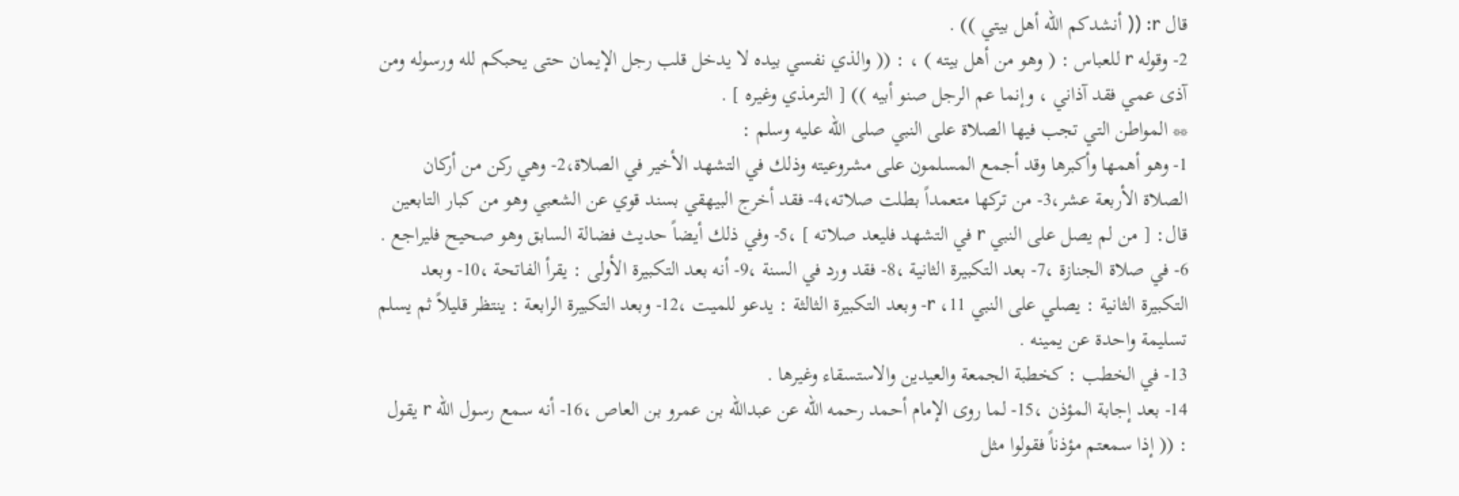قال r: (( أنشدكم الله أهل بيتي )) .
2- وقوله r للعباس : ( وهو من أهل بيته ) ، : (( والذي نفسي بيده لا يدخل قلب رجل الإيمان حتى يحبكم لله ورسوله ومن آذى عمي فقد آذاني ، وإنما عم الرجل صنو أبيه )) [ الترمذي وغيره ] .
** المواطن التي تجب فيها الصلاة على النبي صلى الله عليه وسلم :
1- وهو أهمها وأكبرها وقد أجمع المسلمون على مشروعيته وذلك في التشهد الأخير في الصلاة،2- وهي ركن من أركان الصلاة الأربعة عشر،3- من تركها متعمداً بطلت صلاته،4- فقد أخرج البيهقي بسند قوي عن الشعبي وهو من كبار التابعين قال: [ من لم يصل على النبي r في التشهد فليعد صلاته ] ،5- وفي ذلك أيضاً حديث فضالة السابق وهو صحيح فليراجع .
6- في صلاة الجنازة ،7- بعد التكبيرة الثانية ،8- فقد ورد في السنة ،9- أنه بعد التكبيرة الأولى : يقرأ الفاتحة ،10- وبعد التكبيرة الثانية : يصلي على النبي r ،11- وبعد التكبيرة الثالثة : يدعو للميت ،12- وبعد التكبيرة الرابعة : ينتظر قليلاً ثم يسلم تسليمة واحدة عن يمينه .
13- في الخطب : كخطبة الجمعة والعيدين والاستسقاء وغيرها .
14- بعد إجابة المؤذن ،15- لما روى الإمام أحمد رحمه الله عن عبدالله بن عمرو بن العاص ،16- أنه سمع رسول الله r يقول : (( إذا سمعتم مؤذناً فقولوا مثل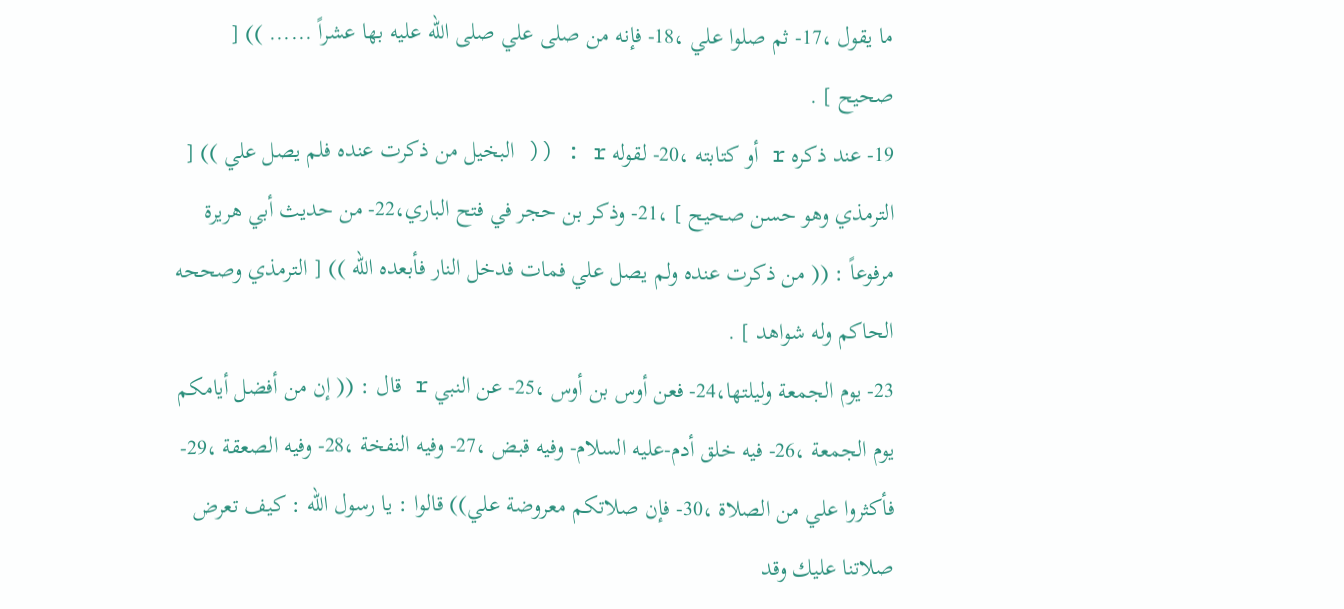ما يقول ،17- ثم صلوا علي ،18- فإنه من صلى علي صلى الله عليه بها عشراً ...... )) [ صحيح ] .
19- عند ذكره r أو كتابته ،20- لقوله r : (( البخيل من ذكرت عنده فلم يصل علي )) [ الترمذي وهو حسن صحيح ] ،21- وذكر بن حجر في فتح الباري،22- من حديث أبي هريرة مرفوعاً : (( من ذكرت عنده ولم يصل علي فمات فدخل النار فأبعده الله )) [ الترمذي وصححه الحاكم وله شواهد ] .
23- يوم الجمعة وليلتها،24- فعن أوس بن أوس ،25- عن النبي r قال : (( إن من أفضل أيامكم يوم الجمعة ،26- فيه خلق أدم-عليه السلام- وفيه قبض ،27- وفيه النفخة ،28- وفيه الصعقة ،29- فأكثروا علي من الصلاة ،30- فإن صلاتكم معروضة علي)) قالوا : يا رسول الله : كيف تعرض صلاتنا عليك وقد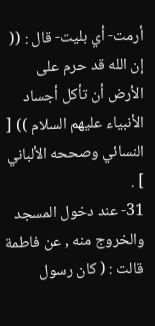أرمت- أي بليت- قال : (( إن الله قد حرم على الأرض أن تأكل أجساد الأنبياء عليهم السلام )) [ النسائي وصححه الألباني ] .
31- عند دخول المسجد والخروج منه , عن فاطمة قالت : ( كان رسول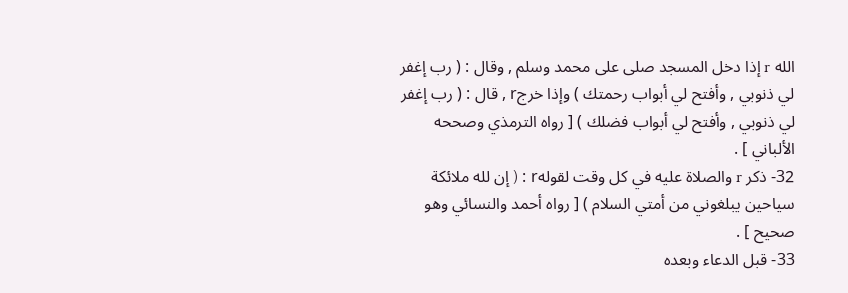الله r إذا دخل المسجد صلى على محمد وسلم , وقال : ( رب إغفر لي ذنوبي , وأفتح لي أبواب رحمتك ) وإذا خرجr , قال : ( رب إغفر لي ذنوبي , وأفتح لي أبواب فضلك ) [ رواه الترمذي وصححه الألباني ] .
32- ذكر r والصلاة عليه في كل وقت لقولهr : ( إن لله ملائكة سياحين يبلغوني من أمتي السلام ) [ رواه أحمد والنسائي وهو صحيح ] .
33- قبل الدعاء وبعده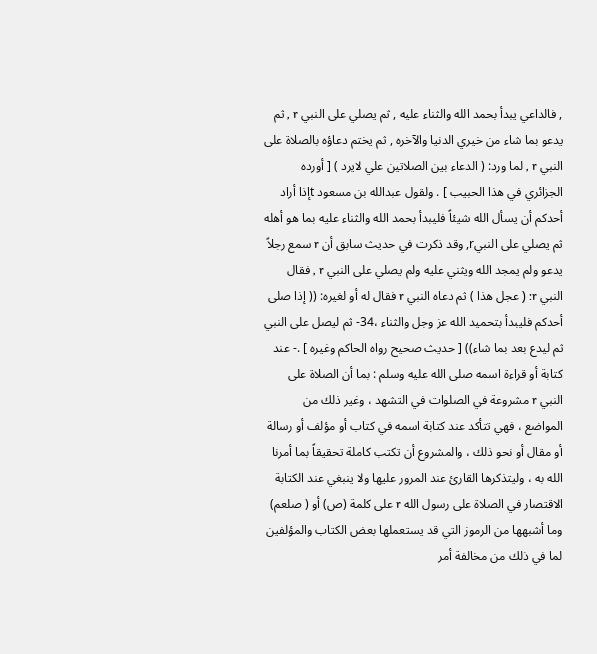, فالداعي يبدأ بحمد الله والثناء عليه , ثم يصلي على النبي r , ثم يدعو بما شاء من خيري الدنيا والآخره , ثم يختم دعاؤه بالصلاة على النبي r , لما ورد: ( الدعاء بين الصلاتين علي لايرد ) [ أورده الجزائري في هذا الحبيب ] . ولقول عبدالله بن مسعود tإذا أراد أحدكم أن يسأل الله شيئاً فليبدأ بحمد الله والثناء عليه بما هو أهله ثم يصلي على النبيr, وقد ذكرت في حديث سابق أن r سمع رجلاً يدعو ولم يمجد الله ويثني عليه ولم يصلي على النبي r , فقال النبي r: ( عجل هذا ) ثم دعاه النبي r فقال له أو لغيره: (( إذا صلى أحدكم فليبدأ بتحميد الله عز وجل والثناء ،34- ثم ليصل على النبي ثم ليدع بعد بما شاء)) [ حديث صحيح رواه الحاكم وغيره ] .- عند كتابة أو قراءة اسمه صلى الله عليه وسلم : بما أن الصلاة على النبي r مشروعة في الصلوات في التشهد ، وغير ذلك من المواضع ، فهي تتأكد عند كتابة اسمه في كتاب أو مؤلف أو رسالة أو مقال أو نحو ذلك ، والمشروع أن تكتب كاملة تحقيقاً بما أمرنا الله به ، وليتذكرها القارئ عند المرور عليها ولا ينبغي عند الكتابة الاقتصار في الصلاة على رسول الله r على كلمة (ص) أو ( صلعم) وما أشبهها من الرموز التي قد يستعملها بعض الكتاب والمؤلفين لما في ذلك من مخالفة أمر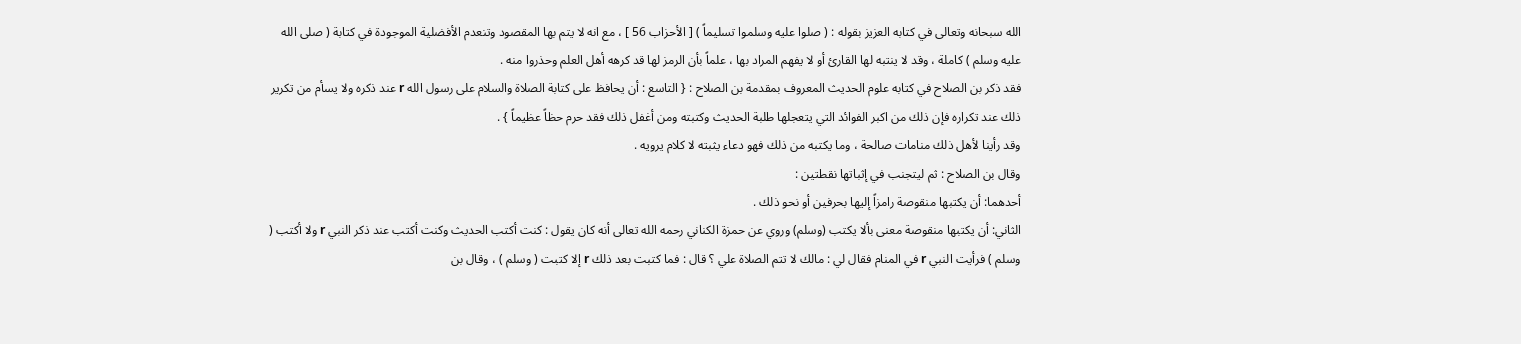الله سبحانه وتعالى في كتابه العزيز بقوله : ( صلوا عليه وسلموا تسليماً ) [ الأحزاب 56 ] ، مع انه لا يتم بها المقصود وتنعدم الأفضلية الموجودة في كتابة ( صلى الله عليه وسلم ) كاملة ، وقد لا ينتبه لها القارئ أو لا يفهم المراد بها ، علماً بأن الرمز لها قد كرهه أهل العلم وحذروا منه .
فقد ذكر بن الصلاح في كتابه علوم الحديث المعروف بمقدمة بن الصلاح : { التاسع : أن يحافظ على كتابة الصلاة والسلام على رسول الله r عند ذكره ولا يسأم من تكرير ذلك عند تكراره فإن ذلك من اكبر الفوائد التي يتعجلها طلبة الحديث وكتبته ومن أغفل ذلك فقد حرم حظاً عظيماً } .
وقد رأينا لأهل ذلك منامات صالحة ، وما يكتبه من ذلك فهو دعاء يثبته لا كلام يرويه .
وقال بن الصلاح : ثم ليتجنب في إثباتها نقطتين :
أحدهما: أن يكتبها منقوصة رامزاً إليها بحرفين أو نحو ذلك .
الثاني: أن يكتبها منقوصة معنى بألا يكتب (وسلم) وروي عن حمزة الكناني رحمه الله تعالى أنه كان يقول : كنت أكتب الحديث وكنت أكتب عند ذكر النبي r ولا أكتب ( وسلم ) فرأيت النبي r في المنام فقال لي : مالك لا تتم الصلاة علي ؟ قال : فما كتبت بعد ذلك r إلا كتبت ( وسلم ) ، وقال بن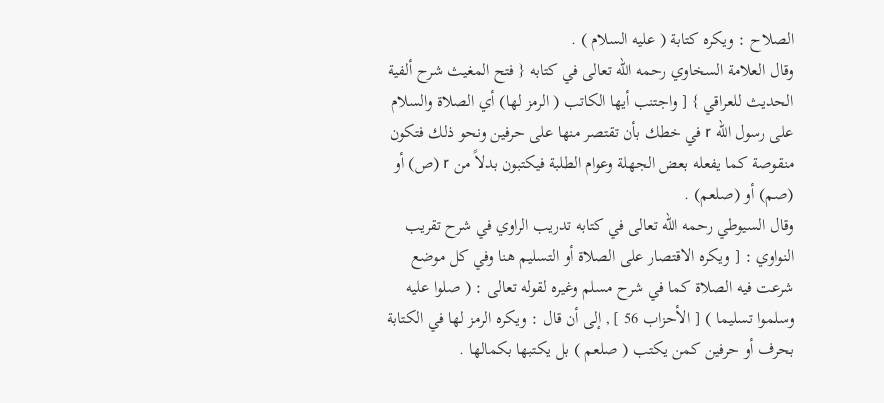الصلاح : ويكره كتابة ( عليه السلام ) .
وقال العلامة السخاوي رحمه الله تعالى في كتابه { فتح المغيث شرح ألفية الحديث للعراقي } [ واجتنب أيها الكاتب ( الرمز لها) أي الصلاة والسلام على رسول الله r في خطك بأن تقتصر منها على حرفين ونحو ذلك فتكون منقوصة كما يفعله بعض الجهلة وعوام الطلبة فيكتبون بدلاً من r (ص) أو (صم) أو (صلعم) .
وقال السيوطي رحمه الله تعالى في كتابه تدريب الراوي في شرح تقريب النواوي : [ ويكره الاقتصار على الصلاة أو التسليم هنا وفي كل موضع شرعت فيه الصلاة كما في شرح مسلم وغيره لقوله تعالى : ( صلوا عليه وسلموا تسليما ) [ الأحزاب 56 ] , إلى أن قال : ويكره الرمز لها في الكتابة بحرف أو حرفين كمن يكتب ( صلعم ) بل يكتبها بكمالها .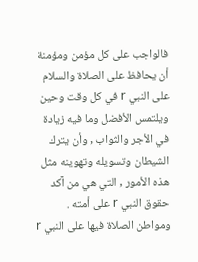فالواجب على كل مؤمن ومؤمنة أن يحافظ على الصلاة والسلام على النبي r في كل وقت وحين ويلتمس الأفضل وما فيه زيادة في الأجر والثواب , وأن يترك الشيطان وتسويله وتهوينه مثل هذه الأمور , التي هي من آكد حقوق النبي r على أمته .
ومواطن الصلاة فيها على النبي r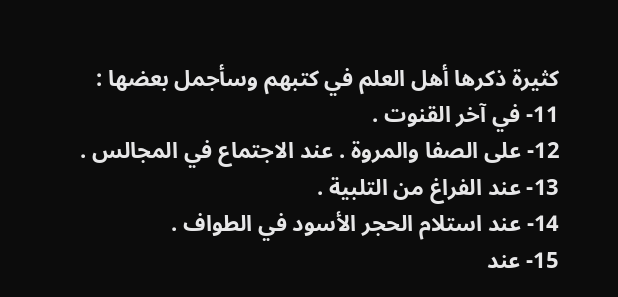كثيرة ذكرها أهل العلم في كتبهم وسأجمل بعضها :
11- في آخر القنوت .
12- على الصفا والمروة . عند الاجتماع في المجالس .
13- عند الفراغ من التلبية .
14- عند استلام الحجر الأسود في الطواف .
15- عند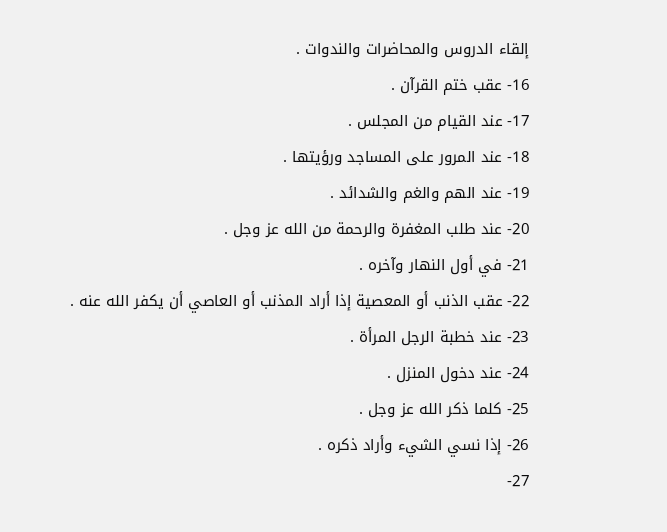إلقاء الدروس والمحاضرات والندوات .
16- عقب ختم القرآن .
17- عند القيام من المجلس .
18- عند المرور على المساجد ورؤيتها .
19- عند الهم والغم والشدائد .
20- عند طلب المغفرة والرحمة من الله عز وجل .
21- في أول النهار وآخره .
22- عقب الذنب أو المعصية إذا أراد المذنب أو العاصي أن يكفر الله عنه .
23- عند خطبة الرجل المرأة .
24- عند دخول المنزل .
25- كلما ذكر الله عز وجل .
26- إذا نسي الشيء وأراد ذكره .
27-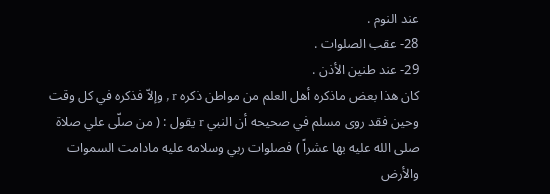عند النوم .
28- عقب الصلوات .
29- عند طنين الأذن .
كان هذا بعض ماذكره أهل العلم من مواطن ذكره r , وإلاّ فذكره في كل وقت وحين فقد روى مسلم في صحيحه أن النبي r يقول : ( من صلّى علي صلاة صلى الله عليه بها عشراً ) فصلوات ربي وسلامه عليه مادامت السموات والأرض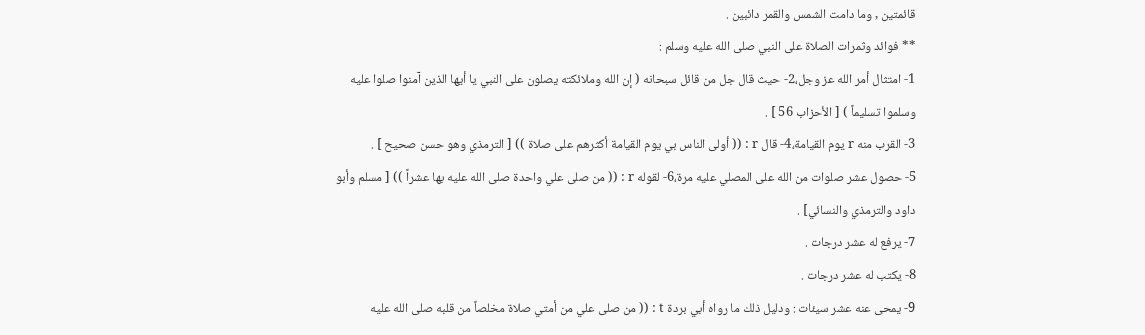قائمتين , وما دامت الشمس والقمر دائبين .
** فوائد وثمرات الصلاة على النبي صلى الله عليه وسلم :
1- امتثال أمر الله عز وجل،2- حيث قال جل من قائل سبحانه ( إن الله وملائكته يصلون على النبي يا أيها الذين آمنوا صلوا عليه وسلموا تسليماً ) [ الأحزاب 56 ] .
3- القرب منه r يوم القيامة،4- قال r : (( أولى الناس بي يوم القيامة أكثرهم على صلاة )) [ الترمذي وهو حسن صحيح ] .
5- حصول عشر صلوات من الله على المصلي عليه مرة،6- لقوله r : (( من صلى علي واحدة صلى الله عليه بها عشراً )) [ مسلم وأبو داود والترمذي والنسائي] .
7- يرفع له عشر درجات .
8- يكتب له عشر درجات .
9- يمحى عنه عشر سيئات : ودليل ذلك ما رواه أبي بردة t : (( من صلى علي من أمتي صلاة مخلصاً من قلبه صلى الله عليه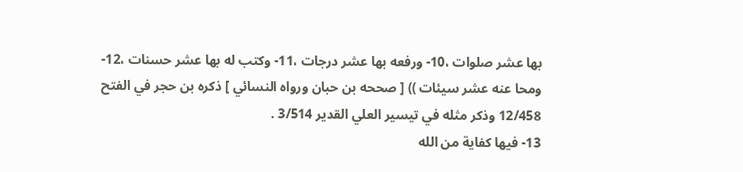بها عشر صلوات ،10- ورفعه بها عشر درجات ،11- وكتب له بها عشر حسنات ،12- ومحا عنه عشر سيئات )) [ صححه بن حبان ورواه النسائي ] ذكره بن حجر في الفتح 12/458 وذكر مثله في تيسير العلي القدير 3/514 .
13- فيها كفاية من الله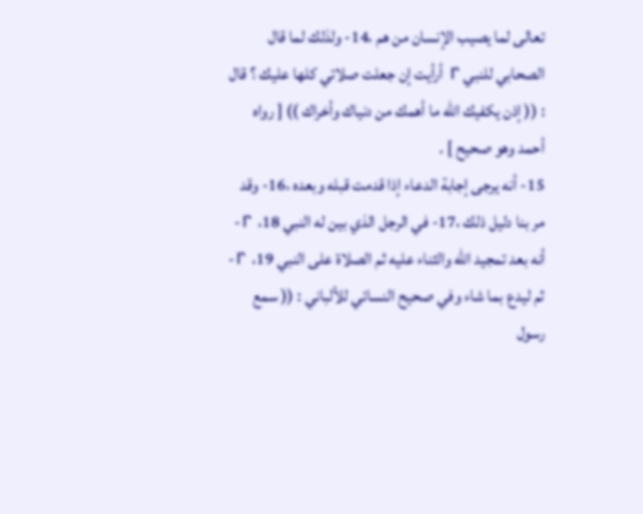تعالى لما يصيب الإنسان من هم ،14- ولذلك لما قال الصحابي للنبي r أرأيت إن جعلت صلاتي كلها عليك ؟ قال : (( إذن يكفيك الله ما أهمك من دنياك وأخراك )) [ رواه أحمد وهو صحيح ] .
15- أنه يرجى إجابة الدعاء إذا قدمت قبله وبعده ،16- وقد مر بنا دليل ذلك ،17- في الرجل الذي بين له النبي r ،18- أنه بعد تمجيد الله والثناء عليه ثم الصلاة على النبي r ،19- ثم ليدع بما شاء وفي صحيح النسائي للألباني : (( سمع رسول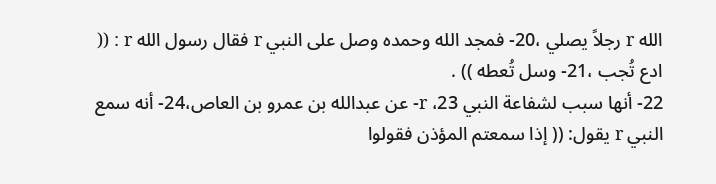الله r رجلاً يصلي ،20- فمجد الله وحمده وصل على النبي r فقال رسول الله r : (( ادع تُجب ،21- وسل تُعطه )) .
22- أنها سبب لشفاعة النبي r ،23- عن عبدالله بن عمرو بن العاص،24- أنه سمع النبي r يقول: (( إذا سمعتم المؤذن فقولوا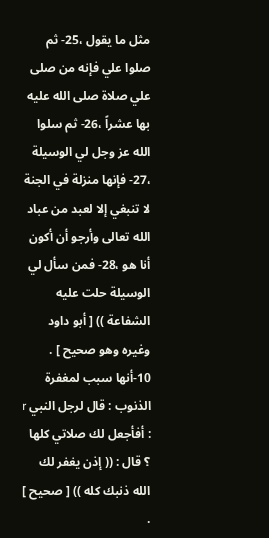مثل ما يقول ،25- ثم صلوا علي فإنه من صلى علي صلاة صلى الله عليه بها عشراً ،26- ثم سلوا الله عز وجل لي الوسيلة ،27- فإنها منزلة في الجنة لا تنبغي إلا لعبد من عباد الله تعالى وأرجو أن أكون أنا هو ،28- فمن سأل لي الوسيلة حلت عليه الشفاعة )) [ أبو داود وغيره وهو صحيح ] .
10-أنها سبب لمغفرة الذنوب : قال لرجل النبي r : أفأجعل لك صلاتي كلها ؟ قال : (( إذن يغفر لك الله ذنبك كله )) [ صحيح ] .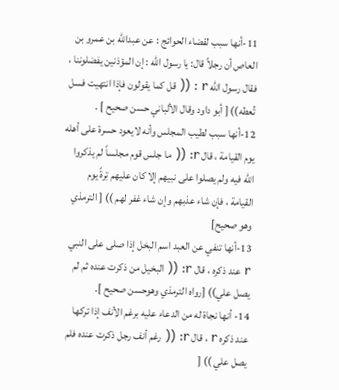11-أنها سبب لقضاء الحوائج : عن عبدالله بن عمرو بن العاص أن رجلاً قال: يا رسول الله : إن المؤذنين يفضلوننا ، فقال رسول الله r : (( قل كما يقولون فإذا انتهيت فسل تُعطه)) [ أبو داود وقال الألباني حسن صحيح ] .
12-أنها سبب لطيب المجلس وأنه لايعود حسرة على أهله يوم القيامة ، قال r: (( ما جلس قوم مجلساً لم يذكروا الله فيه ولم يصلوا على نبيهم إلا كان عليهم تِرةً يوم القيامة ، فإن شاء عذبهم وإن شاء غفر لهم )) [ الترمذي وهو صحيح]
13-أنها تنفي عن العبد اسم البخل إذا صلى على النبي r عند ذكره ، قال r: (( البخيل من ذكرت عنده ثم لم يصل علي)) [رواه الترمذي وهوحسن صحيح ].
14- أنها نجاة له من الدعاء عليه برغم الأنف إذا تركها عند ذكره r ، قال r: (( رغم أنف رجل ذكرت عنده فلم يصل علي )) [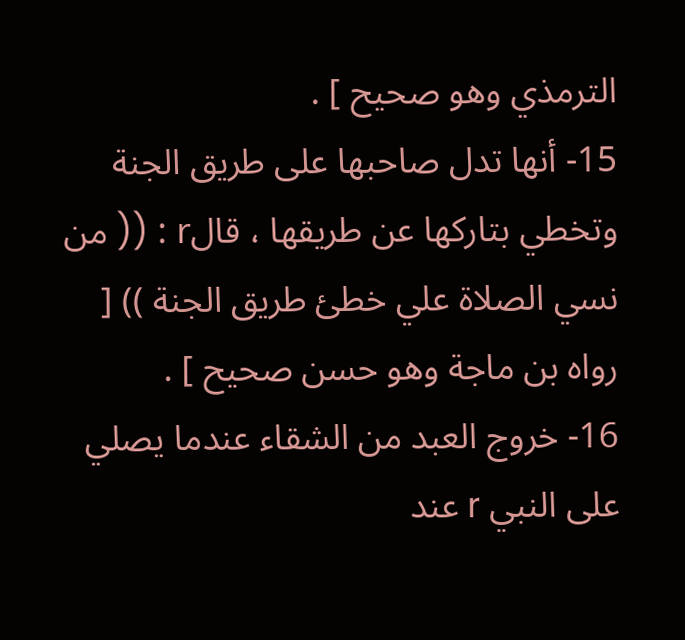الترمذي وهو صحيح ] .
15- أنها تدل صاحبها على طريق الجنة وتخطي بتاركها عن طريقها ، قالr : (( من نسي الصلاة علي خطئ طريق الجنة )) [ رواه بن ماجة وهو حسن صحيح ] .
16- خروج العبد من الشقاء عندما يصلي على النبي r عند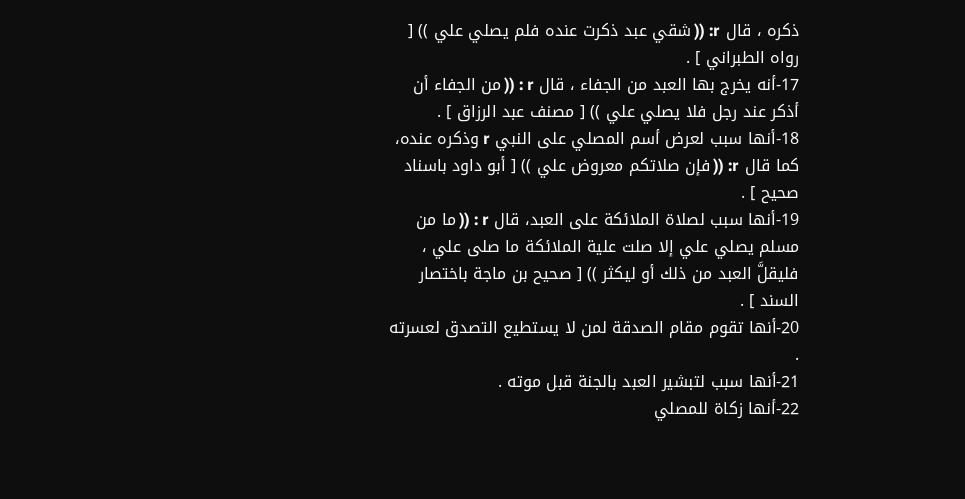ذكره ، قال r: (( شقي عبد ذكرت عنده فلم يصلي علي )) [ رواه الطبراني ] .
17-أنه يخرج بها العبد من الجفاء ، قال r : (( من الجفاء أن أذكر عند رجل فلا يصلي علي )) [ مصنف عبد الرزاق ] .
18-أنها سبب لعرض أسم المصلي على النبي r وذكره عنده، كما قال r: (( فإن صلاتكم معروض علي )) [ أبو داود باسناد صحيح ] .
19-أنها سبب لصلاة الملائكة على العبد، قال r : (( ما من مسلم يصلي علي إلا صلت علية الملائكة ما صلى علي ، فليقلَّ العبد من ذلك أو ليكثر )) [ صحيح بن ماجة باختصار السند ] .
20-أنها تقوم مقام الصدقة لمن لا يستطيع التصدق لعسرته .
21-أنها سبب لتبشير العبد بالجنة قبل موته .
22-أنها زكاة للمصلي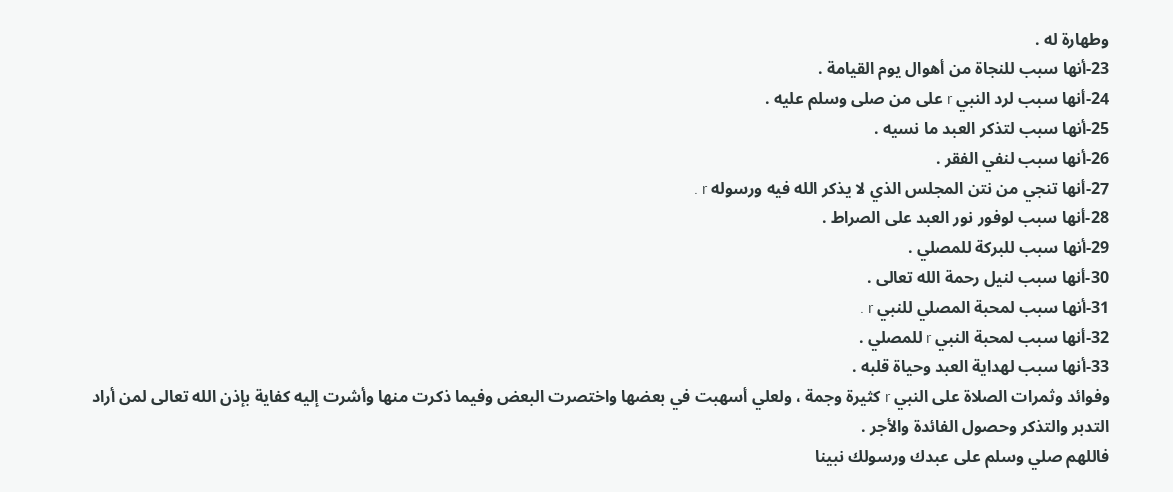وطهارة له .
23-أنها سبب للنجاة من أهوال يوم القيامة .
24-أنها سبب لرد النبي r على من صلى وسلم عليه .
25-أنها سبب لتذكر العبد ما نسيه .
26-أنها سبب لنفي الفقر .
27-أنها تنجي من نتن المجلس الذي لا يذكر الله فيه ورسوله r .
28-أنها سبب لوفور نور العبد على الصراط .
29-أنها سبب للبركة للمصلي .
30-أنها سبب لنيل رحمة الله تعالى .
31-أنها سبب لمحبة المصلي للنبي r .
32-أنها سبب لمحبة النبي r للمصلي .
33-أنها سبب لهداية العبد وحياة قلبه .
وفوائد وثمرات الصلاة على النبي r كثيرة وجمة ، ولعلي أسهبت في بعضها واختصرت البعض وفيما ذكرت منها وأشرت إليه كفاية بإذن الله تعالى لمن أراد التدبر والتذكر وحصول الفائدة والأجر .
فاللهم صلي وسلم على عبدك ورسولك نبينا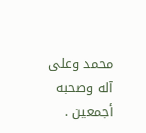محمد وعلى آله وصحبه أجمعين .